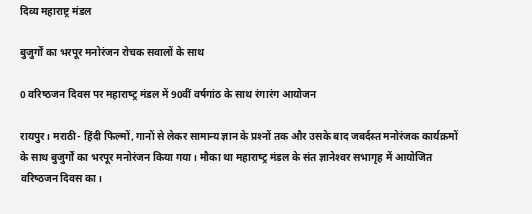दिव्य महाराष्ट्र मंडल

बुजुर्गों का भरपूर मनोरंजन रोचक सवालों के साथ

0 वरिष्‍ठजन दिवस पर महाराष्‍ट्र मंडल में 90वीं वर्षगांठ के साथ रंगारंग आयोजन

रायपुर। मराठी- हिंदी फिल्‍मों, गानों से लेकर सामान्‍य ज्ञान के प्रश्‍नों तक और उसके बाद जबर्दस्‍त मनोरंजक कार्यक्रमों के साथ बुजुर्गों का भरपूर मनोरंजन किया गया। मौका था महाराष्‍ट्र मंडल के संत ज्ञानेश्‍वर सभागृह में आयोजित वरिष्‍ठजन दिवस का।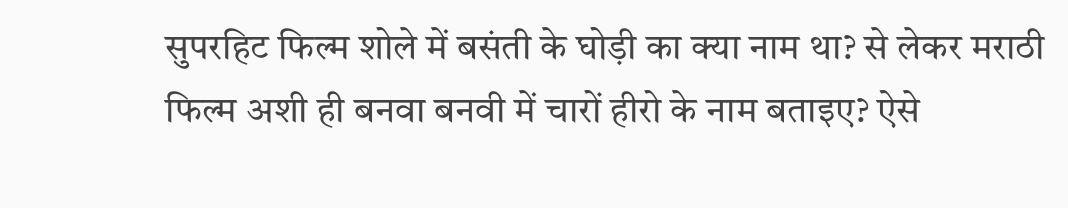सुपरहिट फिल्‍म शोले में बसंती के घोड़ी का क्‍या नाम था? से लेकर मराठी फिल्‍म अशी ही बनवा बनवी में चारों हीरो के नाम बताइए? ऐसे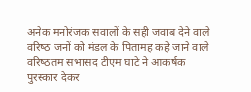अनेक मनोरंजक सवालों के सही जवाब देने वाले वरिष्‍ठ जनों को मंडल के पितामह कहे जाने वाले वरिष्‍ठतम सभासद टीएम घाटे ने आकर्षक पुरस्‍कार देकर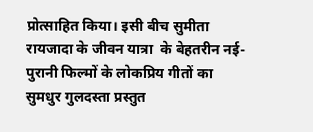प्रोत्‍सा‍हित किया। इसी बीच सुमीता रायजादा के जीवन यात्रा  के बेहतरीन नई- पुरानी फिल्‍मों के लोकप्रिय गीतों का सुमधुर गुलदस्‍ता प्रस्‍तुत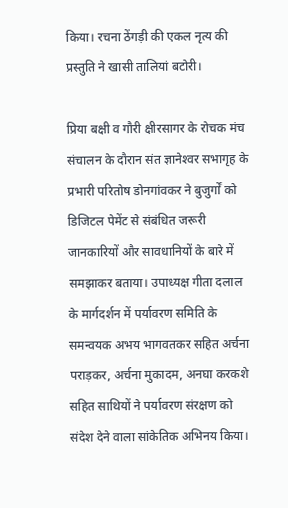किया। रचना ठेंगड़ी की एकल नृत्‍य की प्रस्‍तुति ने खासी तालियां बटोरी।

प्रिया बक्षी व गौरी क्षीरसागर के रोचक मंच संचालन के दौरान संत ज्ञानेश्‍वर सभागृह के प्रभारी परितोष डोनगांवकर ने बुजुर्गों को डिजिटल पेमेंट से संबंधित जरूरी जानकारियों और सावधानियों के बारे में समझाकर बताया। उपाध्‍यक्ष गीता दलाल के मार्गदर्शन में पर्यावरण समिति के समन्‍वयक अभय भागवतकर सहित अर्चना पराड़कर, अर्चना मुकादम, अनघा करकशे सहित साथियों ने पर्यावरण संरक्षण को संदेश देने वाला सांकेतिक अभिनय किया।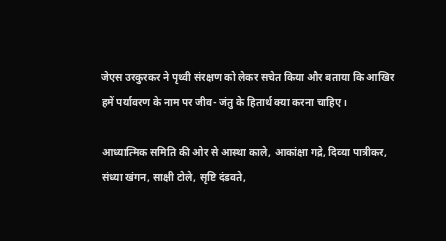जेएस उरकुरकर ने पृथ्‍वी संरक्षण को लेकर सचेत किया और बताया कि आखिर हमें पर्यावरण के नाम पर जीव- जंतु के हितार्थ क्‍या करना चाहिए।

आध्‍यात्मिक समिति की ओर से आस्‍था काले, आकांक्षा गद्रे, दिव्‍या पात्रीकर, संध्‍या खंगन, साक्षी टोले, सृष्टि दंडवते,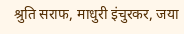श्रुति सराफ, माधुरी इंचुरकर, जया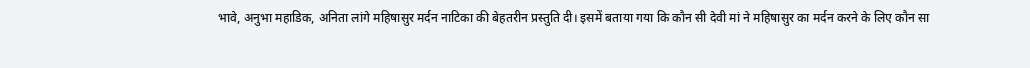भावे, अनुभा महाडिक, अनिता लांगे महिषासुर मर्दन नाटिका की बेहतरीन प्रस्‍तुति दी। इसमें बताया गया कि कौन सी देवी मां ने महिषासुर का मर्दन करने के लिए कौन सा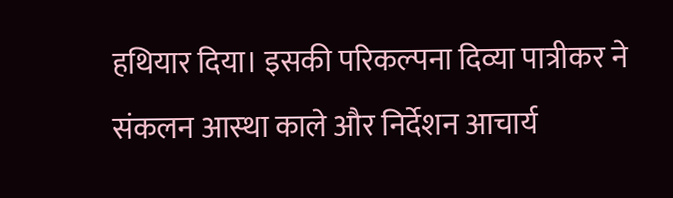हथियार दिया। इसकी परिकल्‍पना दिव्‍या पात्रीकर ने संकलन आस्‍था काले और निर्देशन आचार्य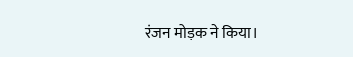रंजन मोड़क ने किया।